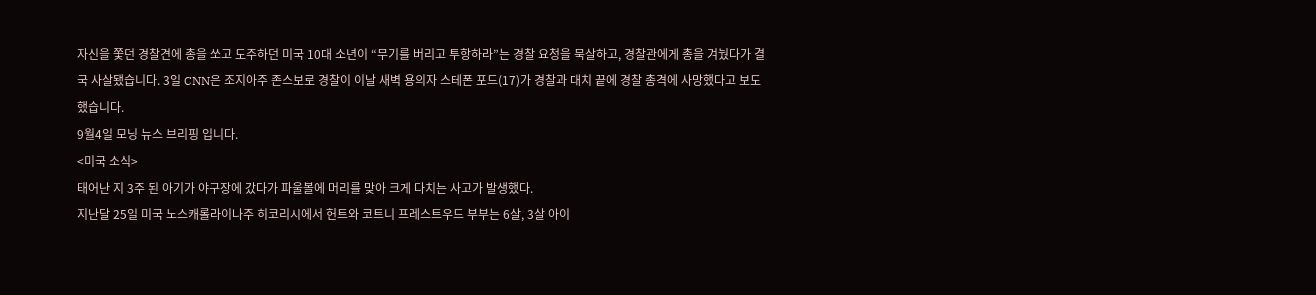자신을 쫓던 경찰견에 총을 쏘고 도주하던 미국 10대 소년이 “무기를 버리고 투항하라”는 경찰 요청을 묵살하고, 경찰관에게 총을 겨눴다가 결국 사살됐습니다. 3일 CNN은 조지아주 존스보로 경찰이 이날 새벽 용의자 스테폰 포드(17)가 경찰과 대치 끝에 경찰 총격에 사망했다고 보도했습니다.
9월4일 모닝 뉴스 브리핑 입니다.
<미국 소식>
태어난 지 3주 된 아기가 야구장에 갔다가 파울볼에 머리를 맞아 크게 다치는 사고가 발생했다.
지난달 25일 미국 노스캐롤라이나주 히코리시에서 헌트와 코트니 프레스트우드 부부는 6살, 3살 아이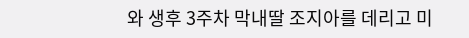와 생후 3주차 막내딸 조지아를 데리고 미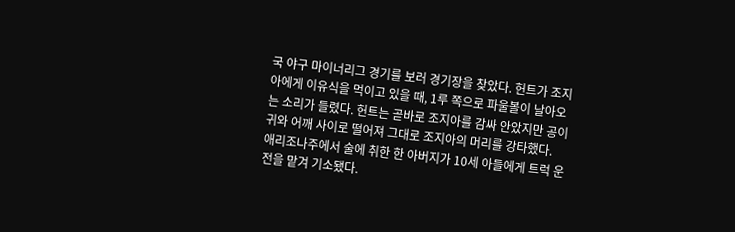국 야구 마이너리그 경기를 보러 경기장을 찾았다. 헌트가 조지아에게 이유식을 먹이고 있을 때, 1루 쪽으로 파울볼이 날아오는 소리가 들렸다. 헌트는 곧바로 조지아를 감싸 안았지만 공이 귀와 어깨 사이로 떨어져 그대로 조지아의 머리를 강타했다.
애리조나주에서 술에 취한 한 아버지가 10세 아들에게 트럭 운전을 맡겨 기소됐다.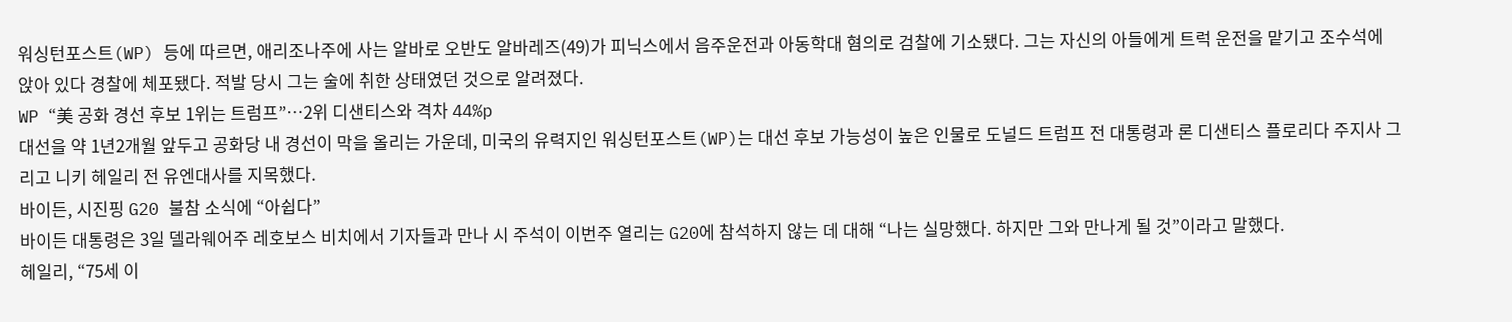워싱턴포스트(WP) 등에 따르면, 애리조나주에 사는 알바로 오반도 알바레즈(49)가 피닉스에서 음주운전과 아동학대 혐의로 검찰에 기소됐다. 그는 자신의 아들에게 트럭 운전을 맡기고 조수석에 앉아 있다 경찰에 체포됐다. 적발 당시 그는 술에 취한 상태였던 것으로 알려졌다.
WP “美 공화 경선 후보 1위는 트럼프”…2위 디샌티스와 격차 44%p
대선을 약 1년2개월 앞두고 공화당 내 경선이 막을 올리는 가운데, 미국의 유력지인 워싱턴포스트(WP)는 대선 후보 가능성이 높은 인물로 도널드 트럼프 전 대통령과 론 디샌티스 플로리다 주지사 그리고 니키 헤일리 전 유엔대사를 지목했다.
바이든, 시진핑 G20 불참 소식에 “아쉽다”
바이든 대통령은 3일 델라웨어주 레호보스 비치에서 기자들과 만나 시 주석이 이번주 열리는 G20에 참석하지 않는 데 대해 “나는 실망했다. 하지만 그와 만나게 될 것”이라고 말했다.
헤일리, “75세 이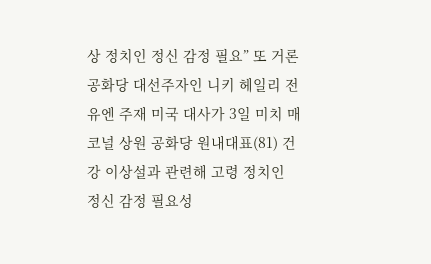상 정치인 정신 감정 필요” 또 거론
공화당 대선주자인 니키 헤일리 전 유엔 주재 미국 대사가 3일 미치 매코널 상원 공화당 원내대표(81) 건강 이상설과 관련해 고령 정치인 정신 감정 필요성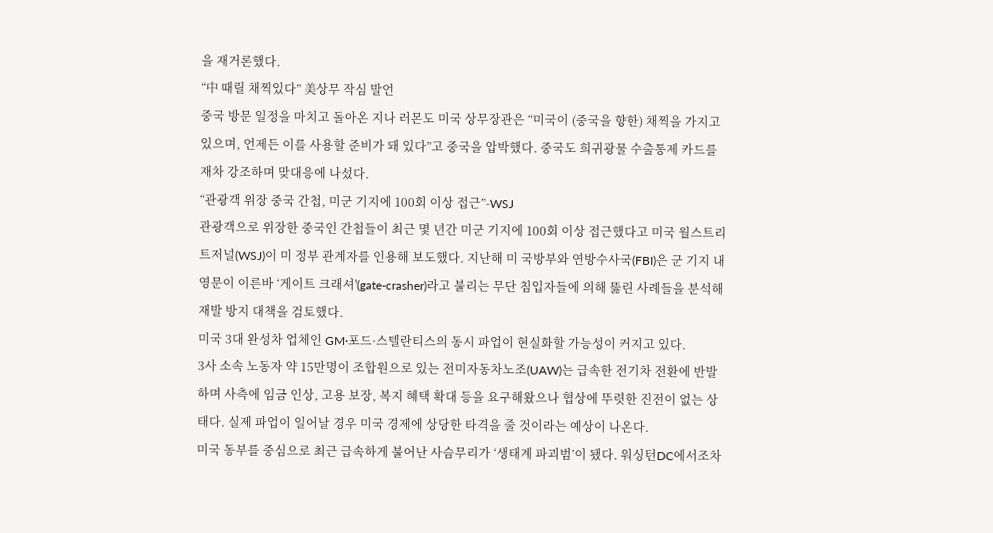을 재거론했다.
“中 때릴 채찍있다” 美상무 작심 발언
중국 방문 일정을 마치고 돌아온 지나 러몬도 미국 상무장관은 “미국이 (중국을 향한) 채찍을 가지고 있으며, 언제든 이를 사용할 준비가 돼 있다”고 중국을 압박했다. 중국도 희귀광물 수출통제 카드를 재차 강조하며 맞대응에 나섰다.
“관광객 위장 중국 간첩, 미군 기지에 100회 이상 접근”-WSJ
관광객으로 위장한 중국인 간첩들이 최근 몇 년간 미군 기지에 100회 이상 접근했다고 미국 월스트리트저널(WSJ)이 미 정부 관계자를 인용해 보도했다. 지난해 미 국방부와 연방수사국(FBI)은 군 기지 내 영문이 이른바 ‘게이트 크래셔'(gate-crasher)라고 불리는 무단 침입자들에 의해 뚫린 사례들을 분석해 재발 방지 대책을 검토했다.
미국 3대 완성차 업체인 GM·포드·스텔란티스의 동시 파업이 현실화할 가능성이 커지고 있다.
3사 소속 노동자 약 15만명이 조합원으로 있는 전미자동차노조(UAW)는 급속한 전기차 전환에 반발하며 사측에 임금 인상, 고용 보장, 복지 혜택 확대 등을 요구해왔으나 협상에 뚜렷한 진전이 없는 상태다. 실제 파업이 일어날 경우 미국 경제에 상당한 타격을 줄 것이라는 예상이 나온다.
미국 동부를 중심으로 최근 급속하게 불어난 사슴무리가 ‘생태계 파괴범’이 됐다. 워싱턴DC에서조차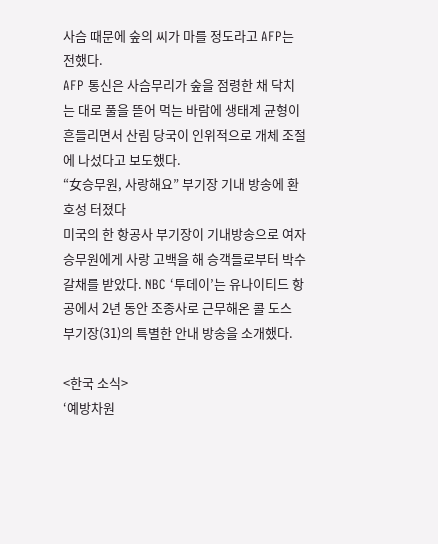사슴 때문에 숲의 씨가 마를 정도라고 AFP는 전했다.
AFP 통신은 사슴무리가 숲을 점령한 채 닥치는 대로 풀을 뜯어 먹는 바람에 생태계 균형이 흔들리면서 산림 당국이 인위적으로 개체 조절에 나섰다고 보도했다.
“女승무원, 사랑해요” 부기장 기내 방송에 환호성 터졌다
미국의 한 항공사 부기장이 기내방송으로 여자 승무원에게 사랑 고백을 해 승객들로부터 박수갈채를 받았다. NBC ‘투데이’는 유나이티드 항공에서 2년 동안 조종사로 근무해온 콜 도스 부기장(31)의 특별한 안내 방송을 소개했다.

<한국 소식>
‘예방차원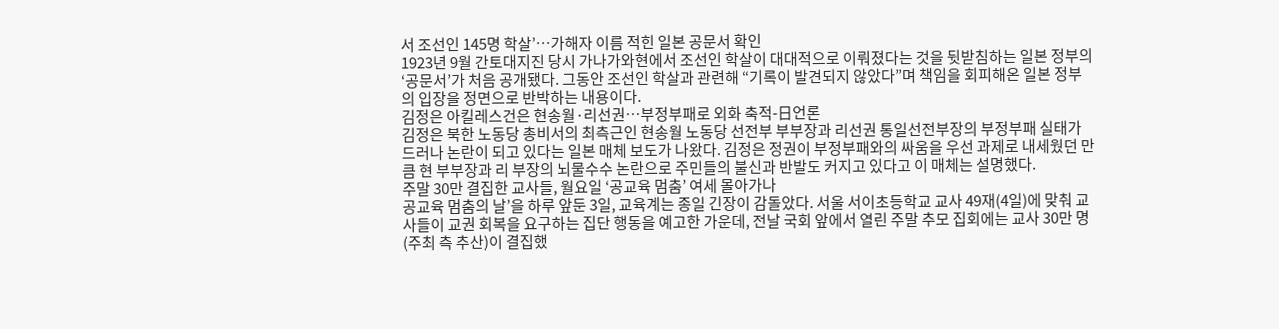서 조선인 145명 학살’…가해자 이름 적힌 일본 공문서 확인
1923년 9월 간토대지진 당시 가나가와현에서 조선인 학살이 대대적으로 이뤄졌다는 것을 뒷받침하는 일본 정부의 ‘공문서’가 처음 공개됐다. 그동안 조선인 학살과 관련해 “기록이 발견되지 않았다”며 책임을 회피해온 일본 정부의 입장을 정면으로 반박하는 내용이다.
김정은 아킬레스건은 현송월·리선권…부정부패로 외화 축적-日언론
김정은 북한 노동당 총비서의 최측근인 현송월 노동당 선전부 부부장과 리선권 통일선전부장의 부정부패 실태가 드러나 논란이 되고 있다는 일본 매체 보도가 나왔다. 김정은 정권이 부정부패와의 싸움을 우선 과제로 내세웠던 만큼 현 부부장과 리 부장의 뇌물수수 논란으로 주민들의 불신과 반발도 커지고 있다고 이 매체는 설명했다.
주말 30만 결집한 교사들, 월요일 ‘공교육 멈춤’ 여세 몰아가나
공교육 멈춤의 날’을 하루 앞둔 3일, 교육계는 종일 긴장이 감돌았다. 서울 서이초등학교 교사 49재(4일)에 맞춰 교사들이 교권 회복을 요구하는 집단 행동을 예고한 가운데, 전날 국회 앞에서 열린 주말 추모 집회에는 교사 30만 명(주최 측 추산)이 결집했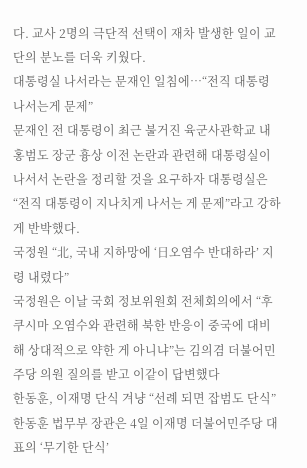다. 교사 2명의 극단적 선택이 재차 발생한 일이 교단의 분노를 더욱 키웠다.
대통령실 나서라는 문재인 일침에…“전직 대통령 나서는게 문제”
문재인 전 대통령이 최근 불거진 육군사관학교 내 홍범도 장군 흉상 이전 논란과 관련해 대통령실이 나서서 논란을 정리할 것을 요구하자 대통령실은 “전직 대통령이 지나치게 나서는 게 문제”라고 강하게 반박했다.
국정원 “北, 국내 지하망에 ‘日오염수 반대하라’ 지령 내렸다”
국정원은 이날 국회 정보위원회 전체회의에서 “후쿠시마 오염수와 관련해 북한 반응이 중국에 대비해 상대적으로 약한 게 아니냐”는 김의겸 더불어민주당 의원 질의를 받고 이같이 답변했다
한동훈, 이재명 단식 겨냥 “선례 되면 잡범도 단식”
한동훈 법무부 장관은 4일 이재명 더불어민주당 대표의 ‘무기한 단식’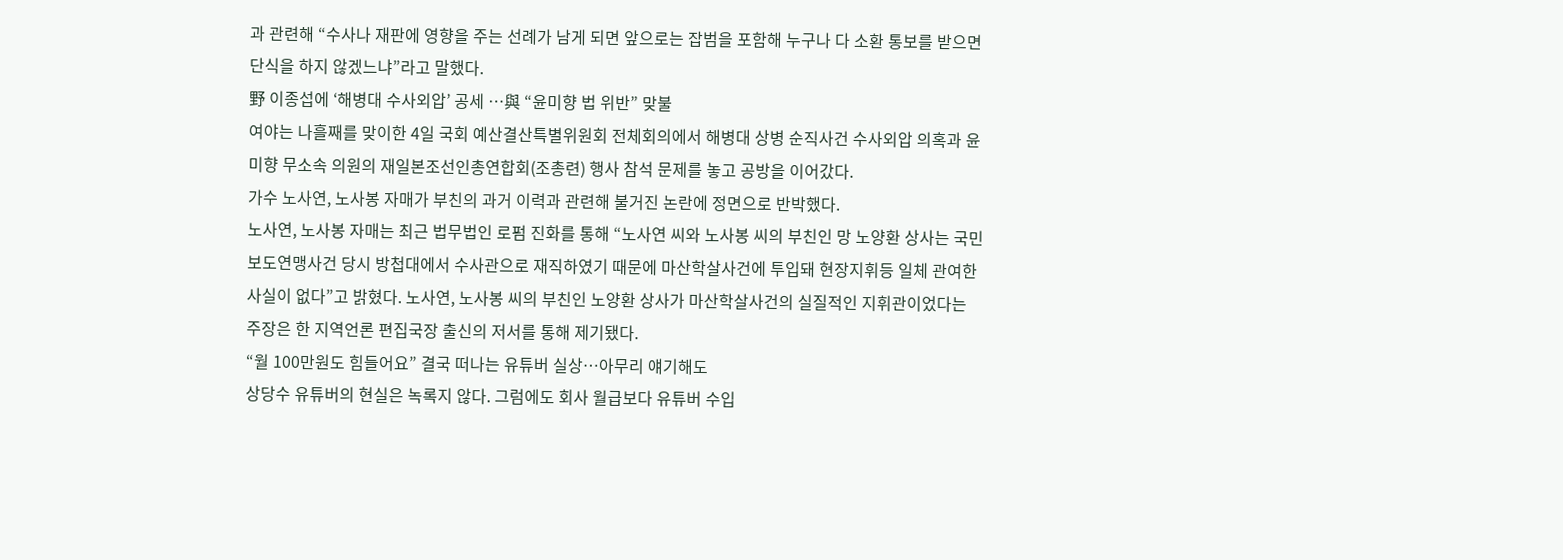과 관련해 “수사나 재판에 영향을 주는 선례가 남게 되면 앞으로는 잡범을 포함해 누구나 다 소환 통보를 받으면 단식을 하지 않겠느냐”라고 말했다.
野 이종섭에 ‘해병대 수사외압’ 공세 …與 “윤미향 법 위반” 맞불
여야는 나흘째를 맞이한 4일 국회 예산결산특별위원회 전체회의에서 해병대 상병 순직사건 수사외압 의혹과 윤미향 무소속 의원의 재일본조선인총연합회(조총련) 행사 참석 문제를 놓고 공방을 이어갔다.
가수 노사연, 노사봉 자매가 부친의 과거 이력과 관련해 불거진 논란에 정면으로 반박했다.
노사연, 노사봉 자매는 최근 법무법인 로펌 진화를 통해 “노사연 씨와 노사봉 씨의 부친인 망 노양환 상사는 국민보도연맹사건 당시 방첩대에서 수사관으로 재직하였기 때문에 마산학살사건에 투입돼 현장지휘등 일체 관여한 사실이 없다”고 밝혔다. 노사연, 노사봉 씨의 부친인 노양환 상사가 마산학살사건의 실질적인 지휘관이었다는 주장은 한 지역언론 편집국장 출신의 저서를 통해 제기됐다.
“월 100만원도 힘들어요” 결국 떠나는 유튜버 실상…아무리 얘기해도
상당수 유튜버의 현실은 녹록지 않다. 그럼에도 회사 월급보다 유튜버 수입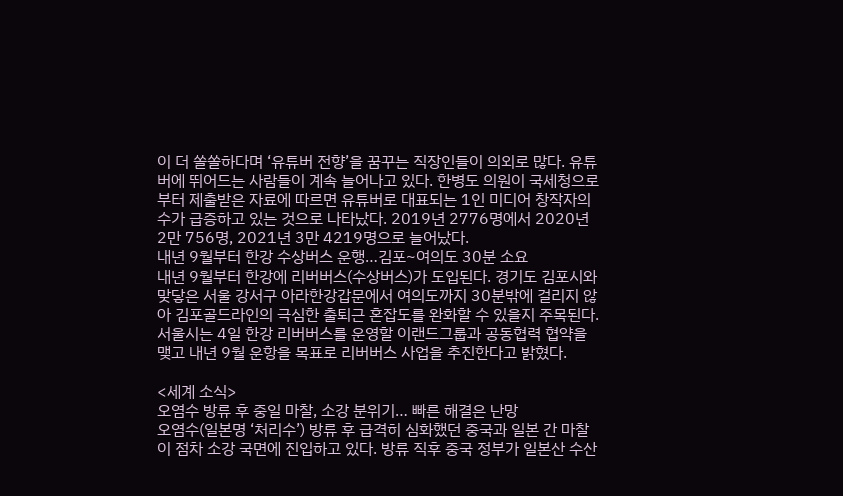이 더 쏠쏠하다며 ‘유튜버 전향’을 꿈꾸는 직장인들이 의외로 많다. 유튜버에 뛰어드는 사람들이 계속 늘어나고 있다. 한병도 의원이 국세청으로부터 제출받은 자료에 따르면 유튜버로 대표되는 1인 미디어 창작자의 수가 급증하고 있는 것으로 나타났다. 2019년 2776명에서 2020년 2만 756명, 2021년 3만 4219명으로 늘어났다.
내년 9월부터 한강 수상버스 운행…김포~여의도 30분 소요
내년 9월부터 한강에 리버버스(수상버스)가 도입된다. 경기도 김포시와 맞닿은 서울 강서구 아라한강갑문에서 여의도까지 30분밖에 걸리지 않아 김포골드라인의 극심한 출퇴근 혼잡도를 완화할 수 있을지 주목된다. 서울시는 4일 한강 리버버스를 운영할 이랜드그룹과 공동협력 협약을 맺고 내년 9월 운항을 목표로 리버버스 사업을 추진한다고 밝혔다.

<세계 소식>
오염수 방류 후 중일 마찰, 소강 분위기… 빠른 해결은 난망
오염수(일본명 ‘처리수’) 방류 후 급격히 심화했던 중국과 일본 간 마찰이 점차 소강 국면에 진입하고 있다. 방류 직후 중국 정부가 일본산 수산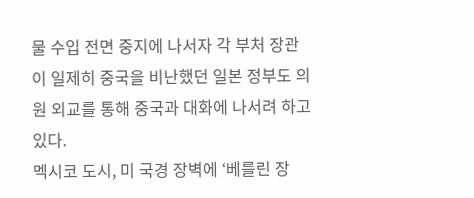물 수입 전면 중지에 나서자 각 부처 장관이 일제히 중국을 비난했던 일본 정부도 의원 외교를 통해 중국과 대화에 나서려 하고 있다.
멕시코 도시, 미 국경 장벽에 ‘베를린 장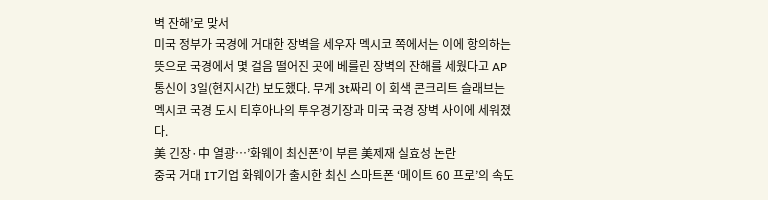벽 잔해’로 맞서
미국 정부가 국경에 거대한 장벽을 세우자 멕시코 쪽에서는 이에 항의하는 뜻으로 국경에서 몇 걸음 떨어진 곳에 베를린 장벽의 잔해를 세웠다고 AP 통신이 3일(현지시간) 보도했다. 무게 3t짜리 이 회색 콘크리트 슬래브는 멕시코 국경 도시 티후아나의 투우경기장과 미국 국경 장벽 사이에 세워졌다.
美 긴장·中 열광…’화웨이 최신폰’이 부른 美제재 실효성 논란
중국 거대 IT기업 화웨이가 출시한 최신 스마트폰 ‘메이트 60 프로’의 속도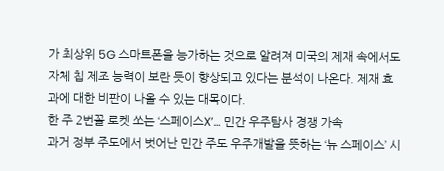가 최상위 5G 스마트폰을 능가하는 것으로 알려져 미국의 제재 속에서도 자체 칩 제조 능력이 보란 듯이 향상되고 있다는 분석이 나온다. 제재 효과에 대한 비판이 나올 수 있는 대목이다.
한 주 2번꼴 로켓 쏘는 ‘스페이스X’… 민간 우주탐사 경쟁 가속
과거 정부 주도에서 벗어난 민간 주도 우주개발을 뜻하는 ‘뉴 스페이스’ 시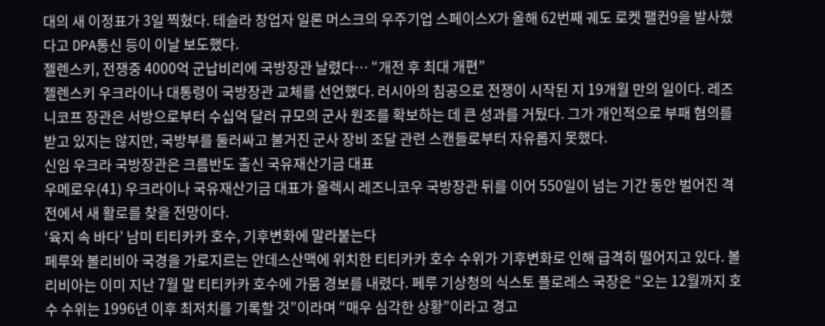대의 새 이정표가 3일 찍혔다. 테슬라 창업자 일론 머스크의 우주기업 스페이스X가 올해 62번째 궤도 로켓 팰컨9을 발사했다고 DPA통신 등이 이날 보도했다.
젤렌스키, 전쟁중 4000억 군납비리에 국방장관 날렸다… “개전 후 최대 개편”
젤렌스키 우크라이나 대통령이 국방장관 교체를 선언했다. 러시아의 침공으로 전쟁이 시작된 지 19개월 만의 일이다. 레즈니코프 장관은 서방으로부터 수십억 달러 규모의 군사 원조를 확보하는 데 큰 성과를 거뒀다. 그가 개인적으로 부패 혐의를 받고 있지는 않지만, 국방부를 둘러싸고 불거진 군사 장비 조달 관련 스캔들로부터 자유롭지 못했다.
신임 우크라 국방장관은 크름반도 출신 국유재산기금 대표
우메로우(41) 우크라이나 국유재산기금 대표가 올렉시 레즈니코우 국방장관 뒤를 이어 550일이 넘는 기간 동안 벌어진 격전에서 새 활로를 찾을 전망이다.
‘육지 속 바다’ 남미 티티카카 호수, 기후변화에 말라붙는다
페루와 볼리비아 국경을 가로지르는 안데스산맥에 위치한 티티카카 호수 수위가 기후변화로 인해 급격히 떨어지고 있다. 볼리비아는 이미 지난 7월 말 티티카카 호수에 가뭄 경보를 내렸다. 페루 기상청의 식스토 플로레스 국장은 “오는 12월까지 호수 수위는 1996년 이후 최저치를 기록할 것”이라며 “매우 심각한 상황”이라고 경고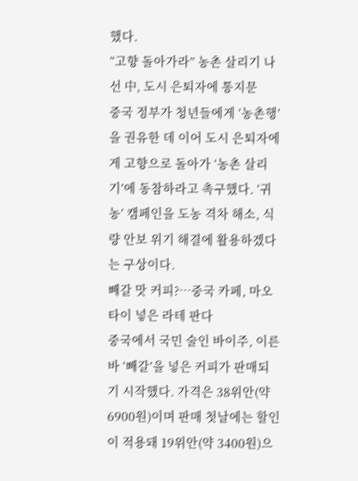했다.
“고향 돌아가라” 농촌 살리기 나선 中, 도시 은퇴자에 통지문
중국 정부가 청년들에게 ‘농촌행’을 권유한 데 이어 도시 은퇴자에게 고향으로 돌아가 ‘농촌 살리기’에 동참하라고 촉구했다. ‘귀농’ 캠페인을 도농 격차 해소, 식량 안보 위기 해결에 활용하겠다는 구상이다.
빼갈 맛 커피?…중국 카페, 마오타이 넣은 라테 판다
중국에서 국민 술인 바이주, 이른바 ‘빼갈’을 넣은 커피가 판매되기 시작했다. 가격은 38위안(약 6900원)이며 판매 첫날에는 할인이 적용돼 19위안(약 3400원)으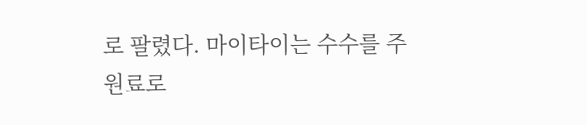로 팔렸다. 마이타이는 수수를 주 원료로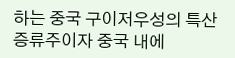하는 중국 구이저우성의 특산 증류주이자 중국 내에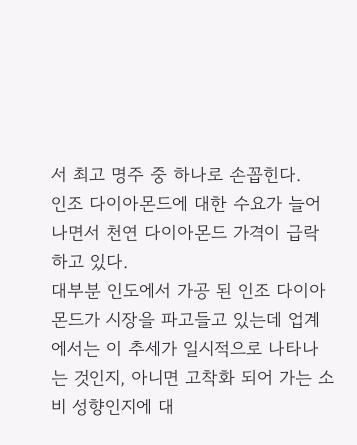서 최고 명주 중 하나로 손꼽힌다.
인조 다이아몬드에 대한 수요가 늘어나면서 천연 다이아몬드 가격이 급락하고 있다.
대부분 인도에서 가공 된 인조 다이아몬드가 시장을 파고들고 있는데 업계에서는 이 추세가 일시적으로 나타나는 것인지, 아니면 고착화 되어 가는 소비 성향인지에 대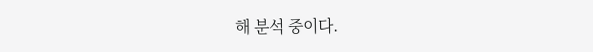해 분석 중이다.